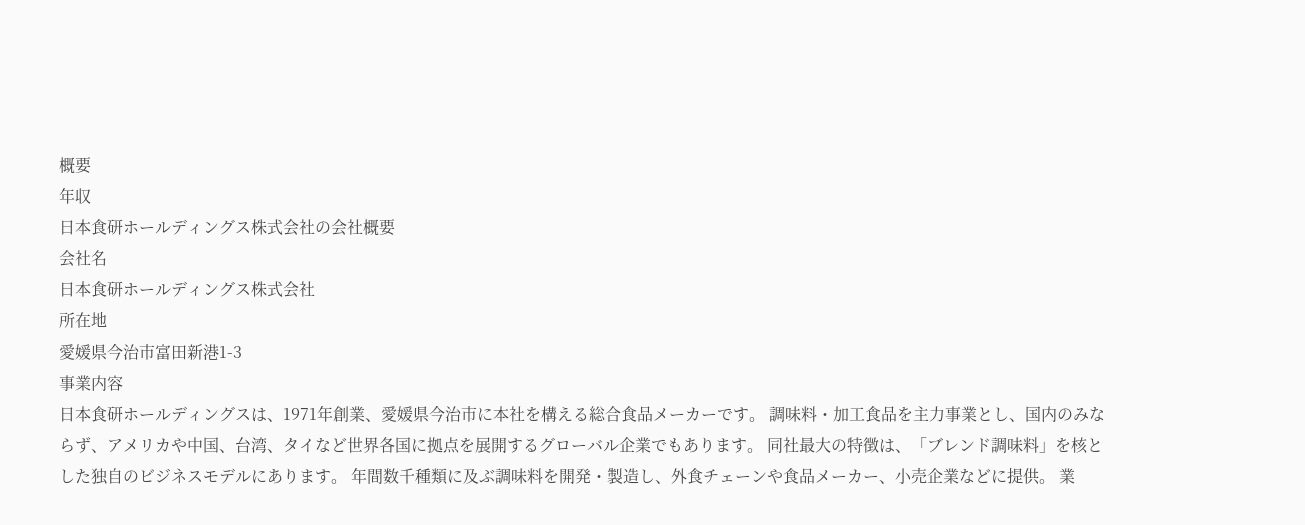概要
年収
日本食研ホールディングス株式会社の会社概要
会社名
日本食研ホールディングス株式会社
所在地
愛媛県今治市富田新港1-3
事業内容
日本食研ホールディングスは、1971年創業、愛媛県今治市に本社を構える総合食品メーカーです。 調味料・加工食品を主力事業とし、国内のみならず、アメリカや中国、台湾、タイなど世界各国に拠点を展開するグローバル企業でもあります。 同社最大の特徴は、「ブレンド調味料」を核とした独自のビジネスモデルにあります。 年間数千種類に及ぶ調味料を開発・製造し、外食チェーンや食品メーカー、小売企業などに提供。 業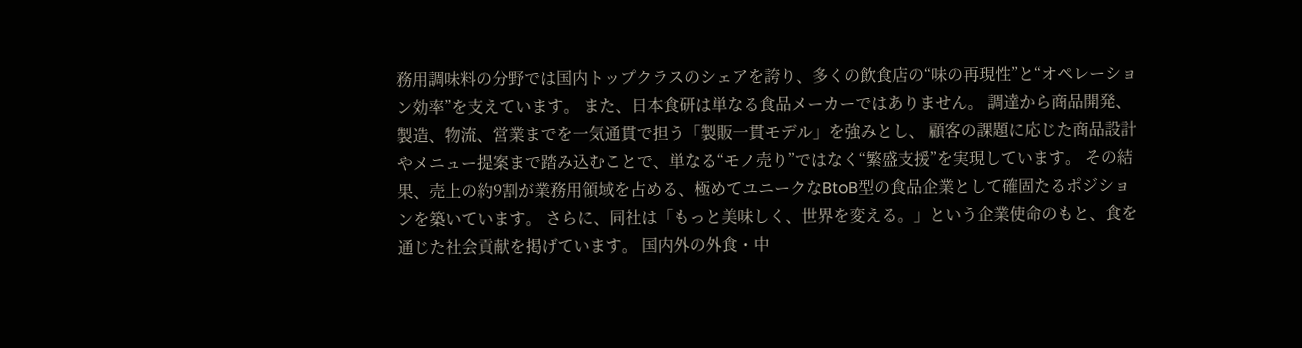務用調味料の分野では国内トップクラスのシェアを誇り、多くの飲食店の“味の再現性”と“オペレーション効率”を支えています。 また、日本食研は単なる食品メーカーではありません。 調達から商品開発、製造、物流、営業までを一気通貫で担う「製販一貫モデル」を強みとし、 顧客の課題に応じた商品設計やメニュー提案まで踏み込むことで、単なる“モノ売り”ではなく“繁盛支援”を実現しています。 その結果、売上の約9割が業務用領域を占める、極めてユニークなBtoB型の食品企業として確固たるポジションを築いています。 さらに、同社は「もっと美味しく、世界を変える。」という企業使命のもと、食を通じた社会貢献を掲げています。 国内外の外食・中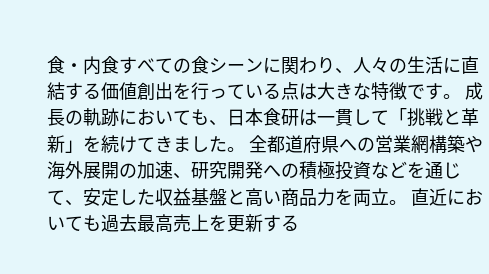食・内食すべての食シーンに関わり、人々の生活に直結する価値創出を行っている点は大きな特徴です。 成長の軌跡においても、日本食研は一貫して「挑戦と革新」を続けてきました。 全都道府県への営業網構築や海外展開の加速、研究開発への積極投資などを通じて、安定した収益基盤と高い商品力を両立。 直近においても過去最高売上を更新する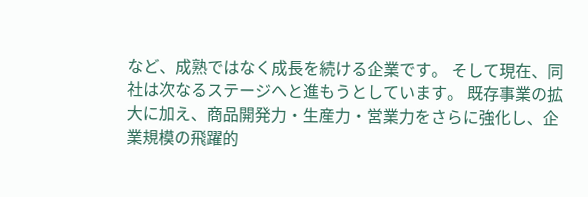など、成熟ではなく成長を続ける企業です。 そして現在、同社は次なるステージへと進もうとしています。 既存事業の拡大に加え、商品開発力・生産力・営業力をさらに強化し、企業規模の飛躍的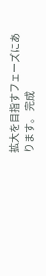拡大を目指すフェーズにあります。 完成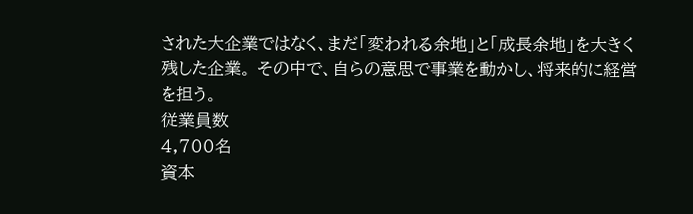された大企業ではなく、まだ「変われる余地」と「成長余地」を大きく残した企業。 その中で、自らの意思で事業を動かし、将来的に経営を担う。
従業員数
4,700名
資本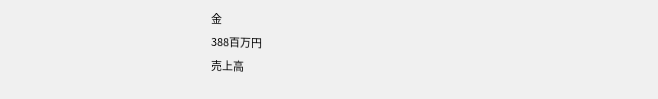金
388百万円
売上高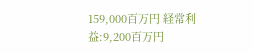159,000百万円 経常利益:9,200百万円